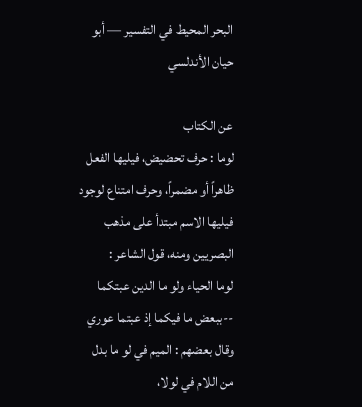البحر المحيط في التفسير — أبو حيان الأندلسي

عن الكتاب
لوما : حرف تحضيض، فيليها الفعل ظاهراً أو مضمراً، وحرف امتناع لوجود فيليها الاسم مبتدأ على مذهب البصريين ومنه، قول الشاعر :
لوما الحياء ولو ما الدين عبتكما --ببعض ما فيكما إذ عبتما عوري
وقال بعضهم : الميم في لو ما بدل من اللام في لولا،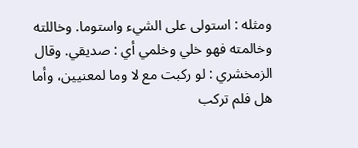ومثله : استولى على الشيء واستوما. وخاللته وخالمته فهو خلي وخلمي أي : صديقي. وقال الزمخشري : لو ركبت مع لا وما لمعنيين، وأما هل فلم تركب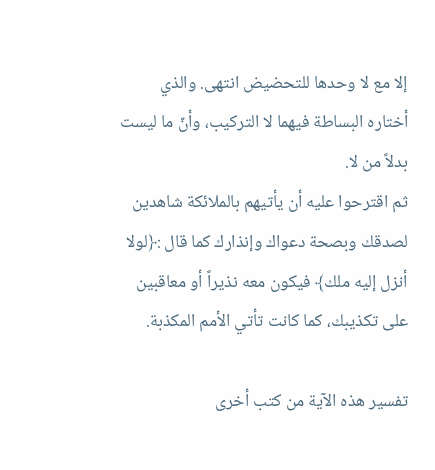إلا مع لا وحدها للتحضيض انتهى. والذي أختاره البساطة فيهما لا التركيب، وأنّ ما ليست بدلاً من لا.
ثم اقترحوا عليه أن يأتيهم بالملائكة شاهدين لصدقك وبصحة دعواك وإنذارك كما قال :﴿لولا أنزل إليه ملك﴾ فيكون معه نذيراً أو معاقبين على تكذيبك، كما كانت تأتي الأمم المكذبة.

تفسير هذه الآية من كتب أخرى